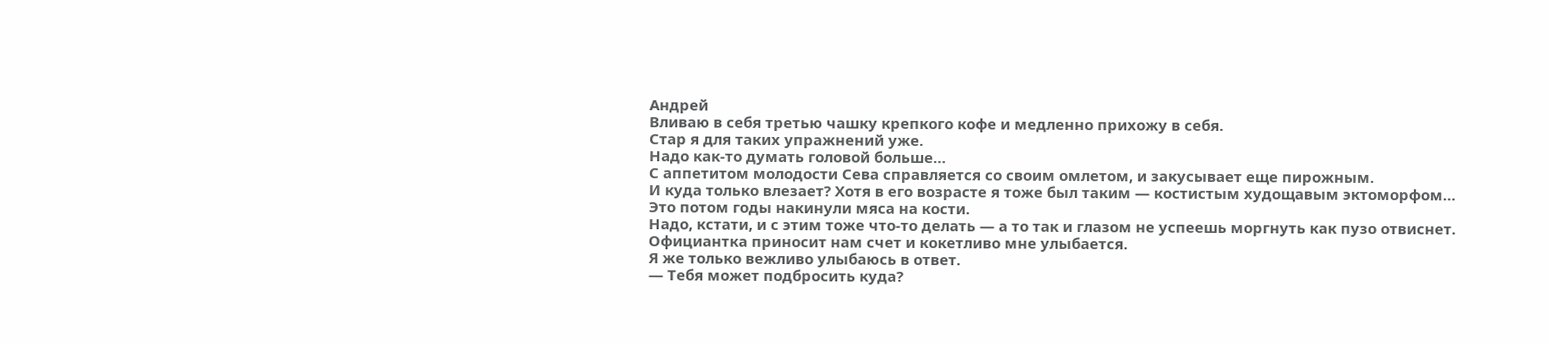Андрей
Вливаю в себя третью чашку крепкого кофе и медленно прихожу в себя.
Стар я для таких упражнений уже.
Надо как-то думать головой больше…
С аппетитом молодости Сева справляется со своим омлетом, и закусывает еще пирожным.
И куда только влезает? Хотя в его возрасте я тоже был таким — костистым худощавым эктоморфом…
Это потом годы накинули мяса на кости.
Надо, кстати, и с этим тоже что-то делать — а то так и глазом не успеешь моргнуть как пузо отвиснет.
Официантка приносит нам счет и кокетливо мне улыбается.
Я же только вежливо улыбаюсь в ответ.
— Тебя может подбросить куда?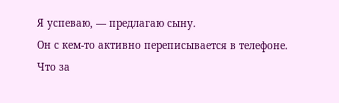Я успеваю, — предлагаю сыну.
Он с кем-то активно переписывается в телефоне.
Что за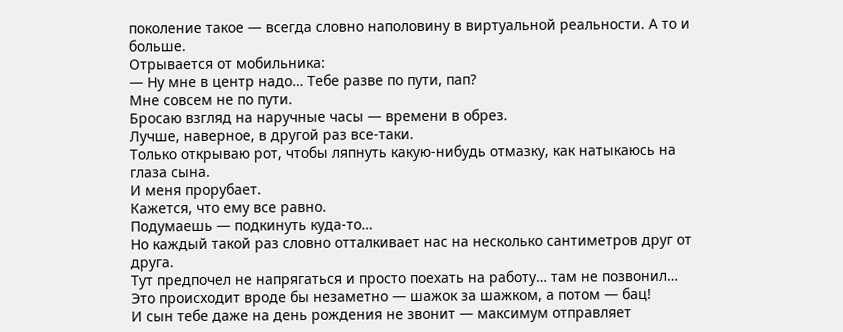поколение такое — всегда словно наполовину в виртуальной реальности. А то и больше.
Отрывается от мобильника:
— Ну мне в центр надо… Тебе разве по пути, пап?
Мне совсем не по пути.
Бросаю взгляд на наручные часы — времени в обрез.
Лучше, наверное, в другой раз все-таки.
Только открываю рот, чтобы ляпнуть какую-нибудь отмазку, как натыкаюсь на глаза сына.
И меня прорубает.
Кажется, что ему все равно.
Подумаешь — подкинуть куда-то…
Но каждый такой раз словно отталкивает нас на несколько сантиметров друг от друга.
Тут предпочел не напрягаться и просто поехать на работу… там не позвонил…
Это происходит вроде бы незаметно — шажок за шажком, а потом — бац!
И сын тебе даже на день рождения не звонит — максимум отправляет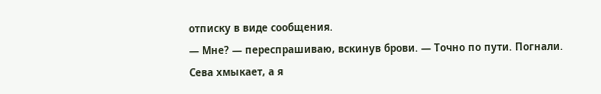отписку в виде сообщения.
— Мне? — переспрашиваю, вскинув брови. — Точно по пути. Погнали.
Сева хмыкает, а я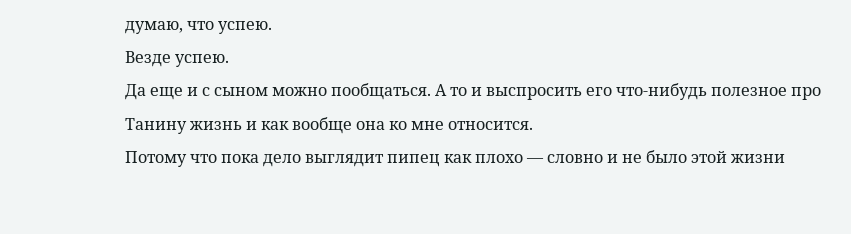думаю, что успею.
Везде успею.
Да еще и с сыном можно пообщаться. А то и выспросить его что-нибудь полезное про Танину жизнь и как вообще она ко мне относится.
Потому что пока дело выглядит пипец как плохо — словно и не было этой жизни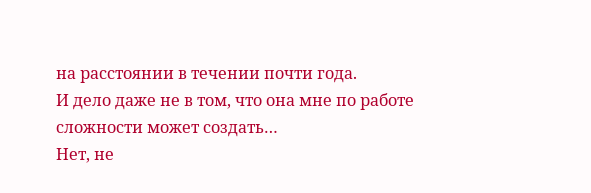на расстоянии в течении почти года.
И дело даже не в том, что она мне по работе сложности может создать…
Нет, не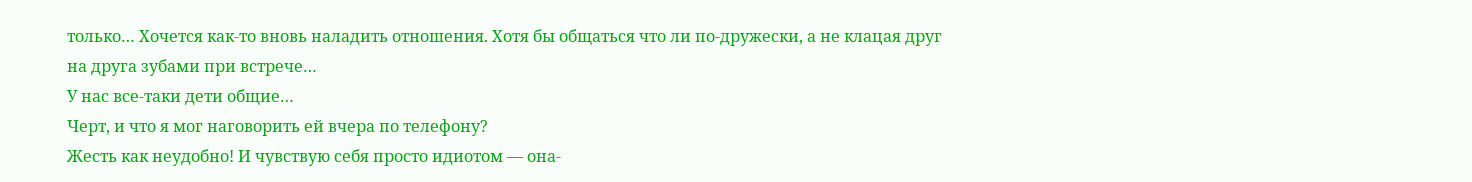только… Хочется как-то вновь наладить отношения. Хотя бы общаться что ли по-дружески, а не клацая друг на друга зубами при встрече…
У нас все-таки дети общие…
Черт, и что я мог наговорить ей вчера по телефону?
Жесть как неудобно! И чувствую себя просто идиотом — она-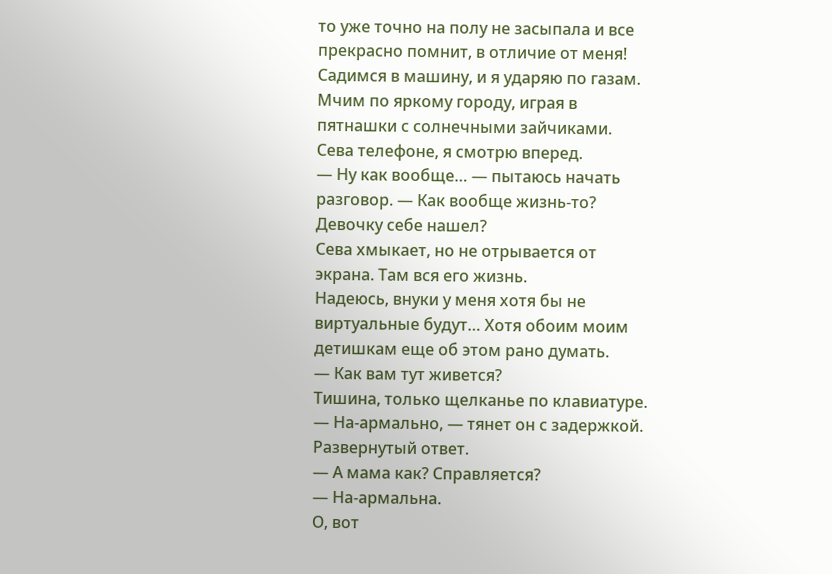то уже точно на полу не засыпала и все прекрасно помнит, в отличие от меня!
Садимся в машину, и я ударяю по газам.
Мчим по яркому городу, играя в пятнашки с солнечными зайчиками.
Сева телефоне, я смотрю вперед.
— Ну как вообще… — пытаюсь начать разговор. — Как вообще жизнь-то? Девочку себе нашел?
Сева хмыкает, но не отрывается от экрана. Там вся его жизнь.
Надеюсь, внуки у меня хотя бы не виртуальные будут… Хотя обоим моим детишкам еще об этом рано думать.
— Как вам тут живется?
Тишина, только щелканье по клавиатуре.
— На-армально, — тянет он с задержкой.
Развернутый ответ.
— А мама как? Справляется?
— На-армальна.
О, вот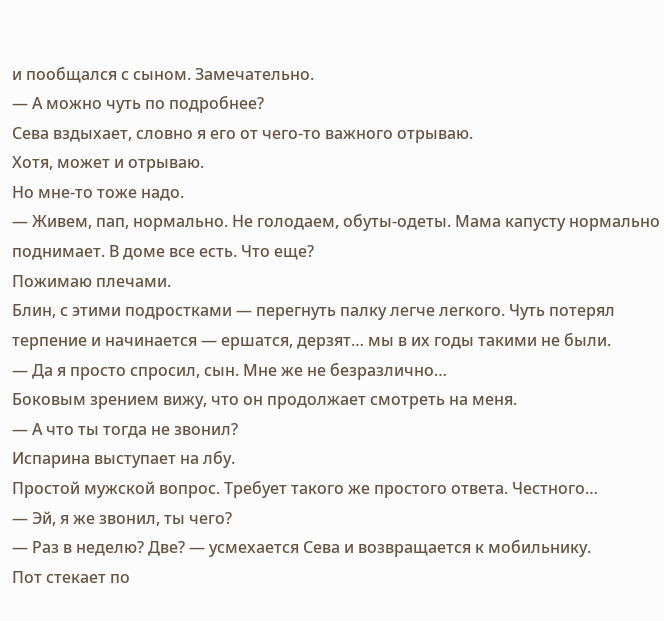и пообщался с сыном. Замечательно.
— А можно чуть по подробнее?
Сева вздыхает, словно я его от чего-то важного отрываю.
Хотя, может и отрываю.
Но мне-то тоже надо.
— Живем, пап, нормально. Не голодаем, обуты-одеты. Мама капусту нормально поднимает. В доме все есть. Что еще?
Пожимаю плечами.
Блин, с этими подростками — перегнуть палку легче легкого. Чуть потерял терпение и начинается — ершатся, дерзят… мы в их годы такими не были.
— Да я просто спросил, сын. Мне же не безразлично…
Боковым зрением вижу, что он продолжает смотреть на меня.
— А что ты тогда не звонил?
Испарина выступает на лбу.
Простой мужской вопрос. Требует такого же простого ответа. Честного…
— Эй, я же звонил, ты чего?
— Раз в неделю? Две? — усмехается Сева и возвращается к мобильнику.
Пот стекает по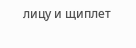лицу и щиплет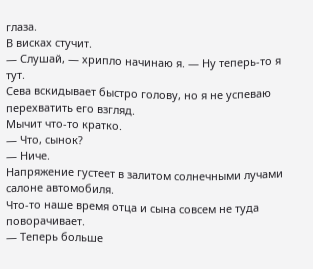глаза.
В висках стучит.
— Слушай, — хрипло начинаю я. — Ну теперь-то я тут.
Сева вскидывает быстро голову, но я не успеваю перехватить его взгляд.
Мычит что-то кратко.
— Что, сынок?
— Ниче.
Напряжение густеет в залитом солнечными лучами салоне автомобиля.
Что-то наше время отца и сына совсем не туда поворачивает.
— Теперь больше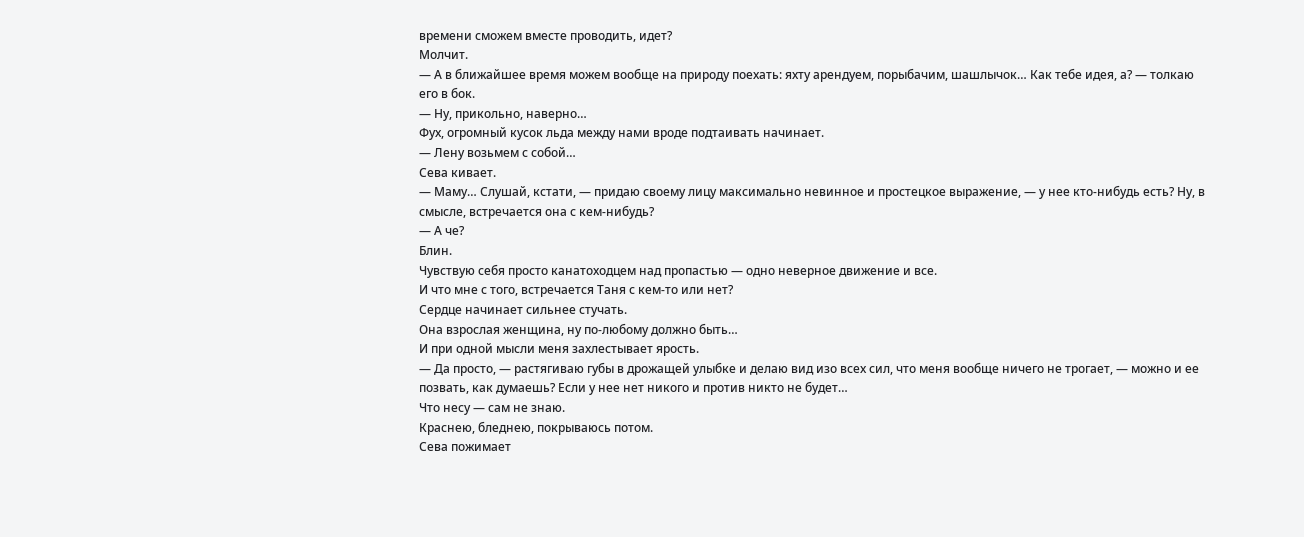времени сможем вместе проводить, идет?
Молчит.
— А в ближайшее время можем вообще на природу поехать: яхту арендуем, порыбачим, шашлычок… Как тебе идея, а? — толкаю его в бок.
— Ну, прикольно, наверно…
Фух, огромный кусок льда между нами вроде подтаивать начинает.
— Лену возьмем с собой…
Сева кивает.
— Маму… Слушай, кстати, — придаю своему лицу максимально невинное и простецкое выражение, — у нее кто-нибудь есть? Ну, в смысле, встречается она с кем-нибудь?
— А че?
Блин.
Чувствую себя просто канатоходцем над пропастью — одно неверное движение и все.
И что мне с того, встречается Таня с кем-то или нет?
Сердце начинает сильнее стучать.
Она взрослая женщина, ну по-любому должно быть…
И при одной мысли меня захлестывает ярость.
— Да просто, — растягиваю губы в дрожащей улыбке и делаю вид изо всех сил, что меня вообще ничего не трогает, — можно и ее позвать, как думаешь? Если у нее нет никого и против никто не будет…
Что несу — сам не знаю.
Краснею, бледнею, покрываюсь потом.
Сева пожимает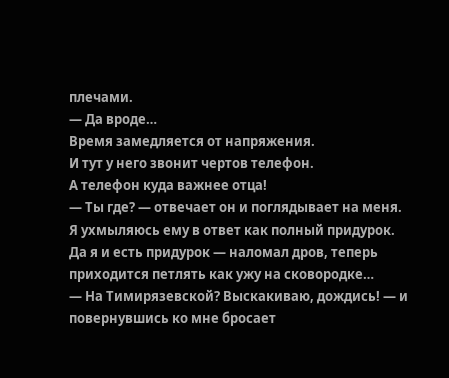плечами.
— Да вроде…
Время замедляется от напряжения.
И тут у него звонит чертов телефон.
А телефон куда важнее отца!
— Ты где? — отвечает он и поглядывает на меня.
Я ухмыляюсь ему в ответ как полный придурок.
Да я и есть придурок — наломал дров, теперь приходится петлять как ужу на сковородке…
— На Тимирязевской? Выскакиваю, дождись! — и повернувшись ко мне бросает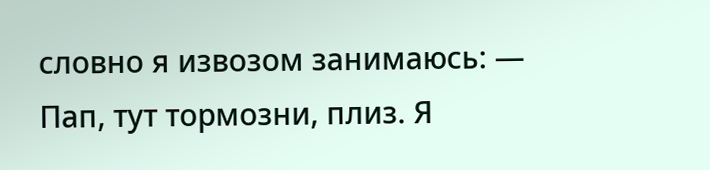словно я извозом занимаюсь: — Пап, тут тормозни, плиз. Я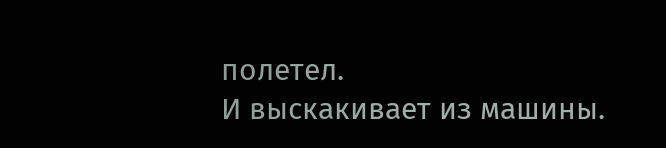полетел.
И выскакивает из машины.